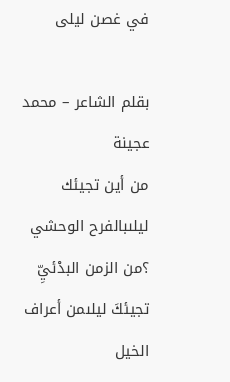في غصن ليلى

بقلم الشاعر – محمد عجينة
من أين تجيئك ليلىبالفرح الوحشي ؟من الزمن البدْئيِّ تجيئكَ ليلىمن أعراف الخيل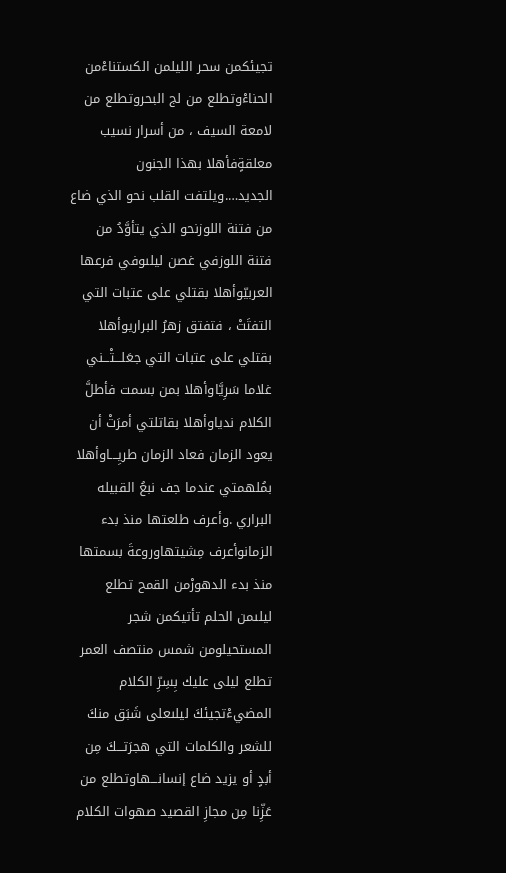تجيئكمن سحر الليلمن الكستناءْمن الحناءْوتطلع من لج البحروتطلع من لامعة السيف ، من أسرار نسيب معلقةٍفأهلا بهذا الجنون الجديد….ويلتفت القلب نحو الذي ضاع من فتنة اللوزنحو الذي يتأوَّدُ من فتنة اللوزفي غصن ليلىوفي فرعها العربيّوأهلا بقتلي على عتبات التي التفتَتْ ، فتفتق زهرُ البراريوأهلا بقتلي على عتبات التي جعَلـــتْـــني غلاما سَرِيَّاوأهلا بمن بسمت فأطلَّ الكلام ندياوأهلا بقاتلتي أمرَتْ أن يعود الزمان فعاد الزمان طريِـــاوأهلا بمُلهمتي عندما جف نبعُ القبيله البراري .وأعرف طلعتها منذ بدء الزمانوأعرف مِشيتهاوروعةَ بسمتها منذ بدء الدهورْمن القمح تطلع ليلىمن الحلم تأتيكمن شجر المستحيلومن شمس منتصف العمر تطلع ليلى عليك بِسِرِّ الكلام المضيءْتجيئكَ ليلىعلى شَبَق منكَ للشعر والكلمات التي هجرَتـــكَ مِن أبدٍ أو يزيد ضاع إنسانـــهاوتطلع من عَزِّنا مِن مجازِ القصيد صهوات الكلام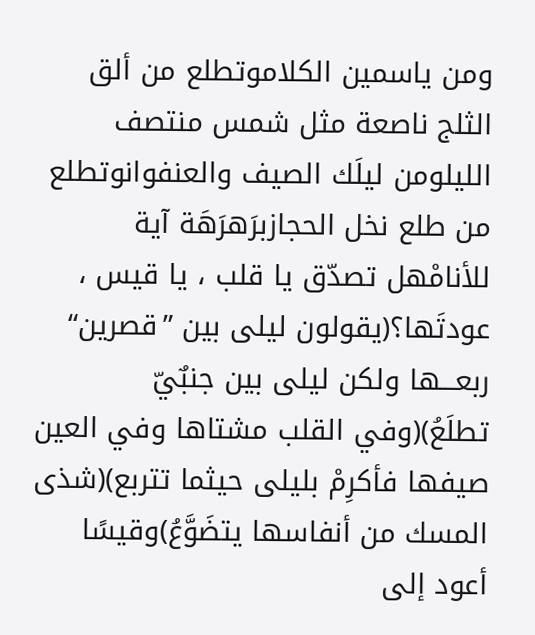ومن ياسمين الكلاموتطلع من ألق الثلج ناصعة مثل شمس منتصف الليلومن ليلَك الصيف والعنفوانوتطلع من طلع نخل الحجازبرَهرَهَة آية للأنامْهل تصدّق يا قلب ، يا قيس ، عودتَها؟(يقولون ليلى بين ”قصرين“ ربعـــها ولكن ليلى بين جنبٌيّ تطلَعُ)(وفي القلب مشتاها وفي العين صيفها فأكرِمْ بليلى حيثما تتربع)(شذى المسك من أنفاسها يتضَوَّعُ)وقيسًا أعود إلى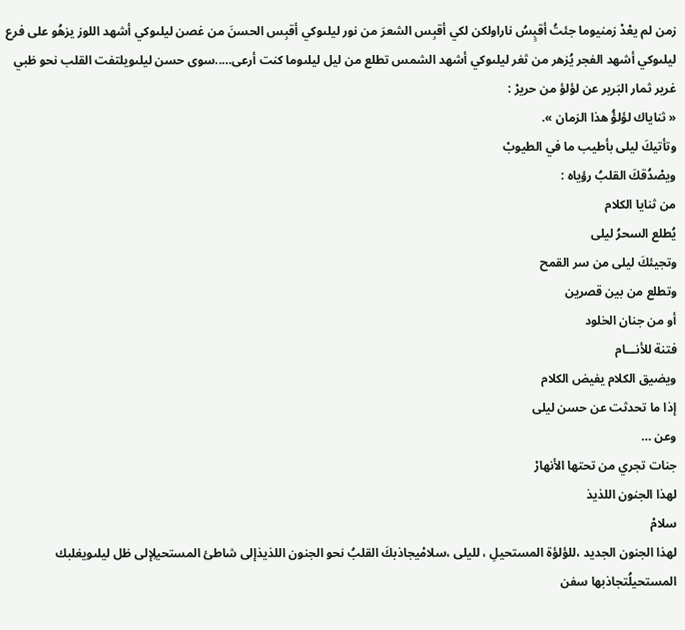زمن لم يعْدْ زمنيوما جئتُ أقبٍسُ ناراولكن لكي أقبِس الشعرَ من نور ليلىوكي أقبِس الحسنَ من غصن ليلىوكي أشهد اللوز يزهُو على فرع ليلىوكي أشهد الفجر يُزهر من ثغر ليلىوكي أشهد الشمس تطلع من ليل ليلىوما كنت أرعى…..سوى حسن ليلىويلتفت القلب نحو ظبي غرير ثمار البَرير عن لؤلؤ من حريرْ :
« ثناياك لؤلؤُ هذا الزمان ».
وتأتيكَ ليلى بأطيب ما في الطيوبْ
ويصْدُقكَ القلبُ رؤياه :
من ثنايا الكلام
يُطلع السحرُ ليلى
وتجيئكَ ليلى من سر القمح
وتطلع من بين قصرين
أو من جنان الخلود
فتنة للأنـــام
ويضيق الكلام يفيض الكلام
إذا ما تحدثت عن حسن ليلى
وعن …
جنات تجري من تحتها الأنهارْ
لهذا الجنون اللذيذ
سلامْ
لهذا الجنون الجديد ،للؤلؤة المستحيلِ ، لليلى ،سلامْيجاذبكَ القلبُ نحو الجنون اللذيذإلى شاطئ المستحيلِإلى ظل ليلىويغلبك المستحيلُتجاذبها سفن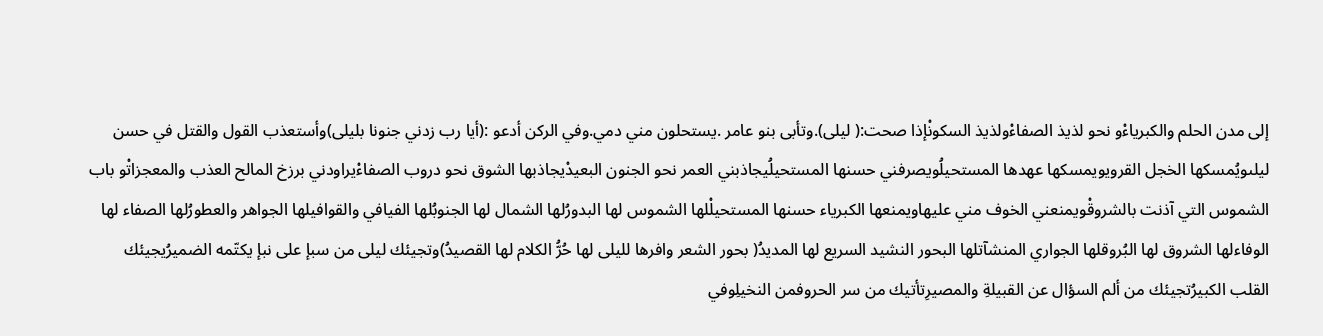إلى مدن الحلم والكبرياءْو نحو لذيذ الصفاءْولذيذ السكونْإذا صحت:( ليلى).وتأبى بنو عامر .يستحلون مني دمي.وفي الركن أدعو :(أيا رب زدني جنونا بليلى)وأستعذب القول والقتل في حسن ليلىويُمسكها الخجل القرويويمسكها عهدها المستحيلُويصرفني حسنها المستحيلُيجاذبني العمر نحو الجنون البعيدْيجاذبها الشوق نحو دروب الصفاءْيراودني برزخ المالح العذب والمعجزاتْو باب الشموس التي آذنت بالشروقْويمنعني الخوف مني عليهاويمنعها الكبرياء حسنها المستحيلْلها الشموس لها البدورُلها الشمال لها الجنوبُلها الفيافي والقوافيلها الجواهر والعطورُلها الصفاء لها الوفاءلها الشروق لها البُروقلها الجواري المنشآتلها البحور النشيد السريع لها المديدُ( بحور الشعر وافرها لليلى لها حُرُّ الكلام لها القصيدُ)وتجيئك ليلى من سبإ على نبإ يكتّمه الضميرُيجيئك القلب الكبيرُتجيئك من ألم السؤال عن القبيلةِ والمصيرِتأتيك من سر الحروفمن النخيلِوفي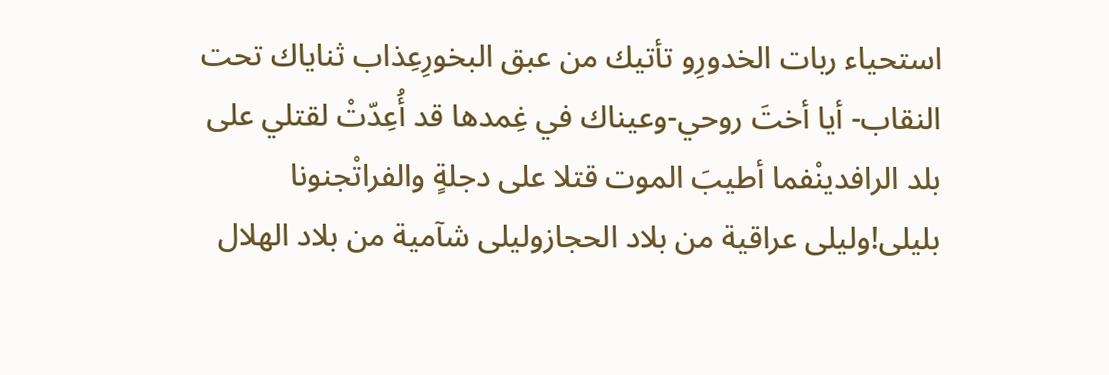استحياء ربات الخدورِو تأتيك من عبق البخورِعِذاب ثناياك تحت النقاب- أيا أختَ روحي-وعيناك في غِمدها قد أُعِدّتْ لقتلي على بلد الرافدينْفما أطيبَ الموت قتلا على دجلةٍ والفراتْجنونا بليلى!وليلى عراقية من بلاد الحجازوليلى شآمية من بلاد الهلال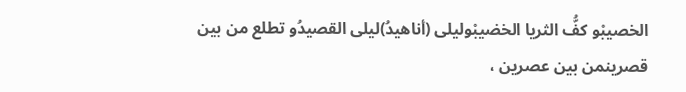الخصيبْو كفُّ الثريا الخضيبْوليلى (أناهيدُ)ليلى القصيدُو تطلع من بين قصرينمن بين عصرين ،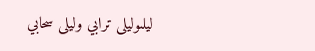ليلىوليلى ترابي وليلى سحابي